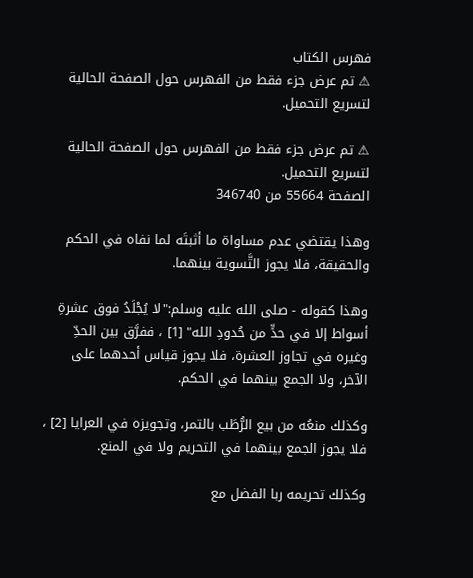فهرس الكتاب
⚠ تم عرض جزء فقط من الفهرس حول الصفحة الحالية لتسريع التحميل.

⚠ تم عرض جزء فقط من الفهرس حول الصفحة الحالية لتسريع التحميل.
الصفحة 55664 من 346740

وهذا يقتضي عدم مساواة ما أثبتَه لما نفاه في الحكم والحقيقة، فلا يجوز التَّسوية بينهما.

وهذا كقوله - صلى الله عليه وسلم:"لا يُجْلَدُ فوق عشرةِ أسواط إلا في حدٍّ من حُدودِ الله" [1] ، ففرَّق بين الحدِّ وغيره في تجاوز العشرة، فلا يجوز قياس أحدهما على الآخر، ولا الجمع بينهما في الحكم.

وكذلك منعُه من بيع الرُّطَب بالتمر، وتجويزه في العرايا [2] ، فلا يجوز الجمع بينهما في التحريم ولا في المنع.

وكذلك تحريمه ربا الفضل مع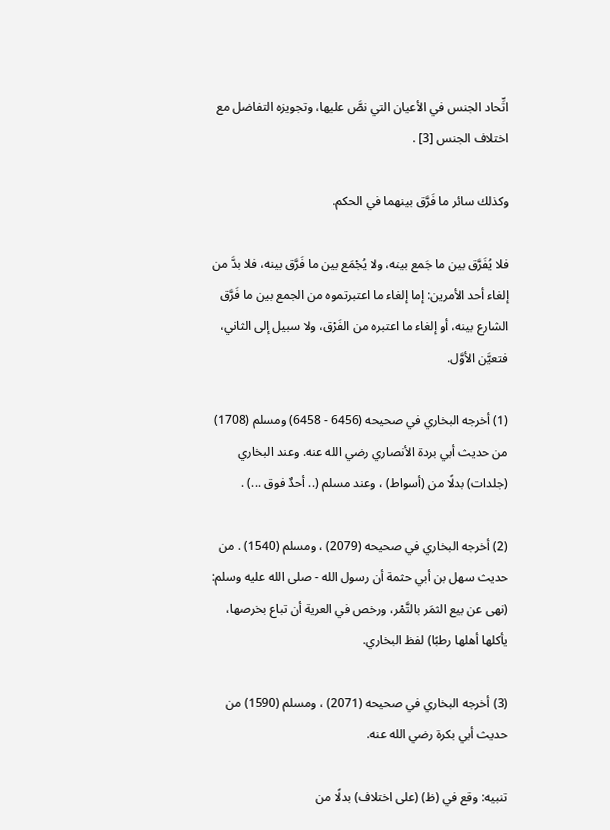اتِّحاد الجنس في الأعيان التي نصَّ عليها، وتجويزه التفاضل مع اختلاف الجنس [3] .

وكذلك سائر ما فَرَّق بينهما في الحكم.

فلا يُفَرَّق بين ما جَمع بينه، ولا يُجْمَع بين ما فَرَّق بينه، فلا بدَّ من إلغاء أحد الأمرين: إما إلغاء ما اعتبرتموه من الجمع بين ما فَرَّق الشارع بينه، أو إلغاء ما اعتبره من الفَرْق، ولا سبيل إلى الثاني، فتعيَّن الأوَّل.

(1) أخرجه البخاري في صحيحه (6456 - 6458) ومسلم (1708) من حديث أبي بردة الأنصاري رضي الله عنه. وعند البخاري (جلدات) بدلًا من (أسواط) ، وعند مسلم (.. أحدٌ فوق ...) .

(2) أخرجه البخاري في صحيحه (2079) ، ومسلم (1540) . من حديث سهل بن أبي حثمة أن رسول الله - صلى الله عليه وسلم: (نهى عن بيع الثمَر بالتَّمْر، ورخص في العرية أن تباع بخرصها، يأكلها أهلها رطبًا) لفظ البخاري.

(3) أخرجه البخاري في صحيحه (2071) ، ومسلم (1590) من حديث أبي بكرة رضي الله عنه.

تنبيه: وقع في (ظ) (على اختلاف) بدلًا من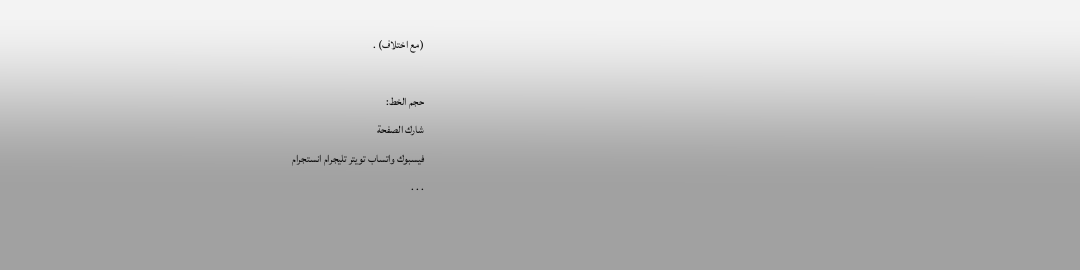(مع اختلاف) .

حجم الخط:
شارك الصفحة
فيسبوك واتساب تويتر تليجرام انستجرام
. . .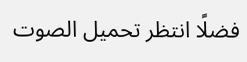فضلًا انتظر تحميل الصوت